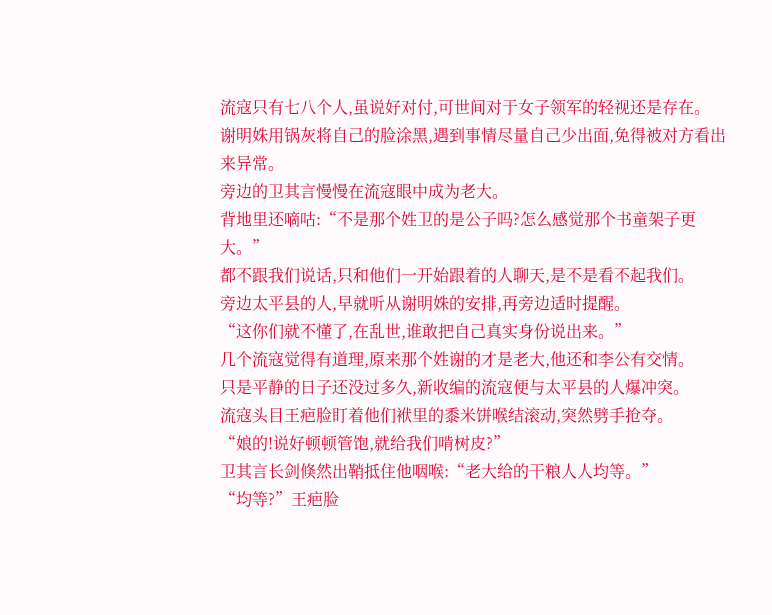流寇只有七八个人,虽说好对付,可世间对于女子领军的轻视还是存在。
谢明姝用锅灰将自己的脸涂黑,遇到事情尽量自己少出面,免得被对方看出来异常。
旁边的卫其言慢慢在流寇眼中成为老大。
背地里还嘀咕:“不是那个姓卫的是公子吗?怎么感觉那个书童架子更大。”
都不跟我们说话,只和他们一开始跟着的人聊天,是不是看不起我们。
旁边太平县的人,早就听从谢明姝的安排,再旁边适时提醒。
“这你们就不懂了,在乱世,谁敢把自己真实身份说出来。”
几个流寇觉得有道理,原来那个姓谢的才是老大,他还和李公有交情。
只是平静的日子还没过多久,新收编的流寇便与太平县的人爆冲突。
流寇头目王疤脸盯着他们袱里的黍米饼喉结滚动,突然劈手抢夺。
“娘的!说好顿顿管饱,就给我们啃树皮?”
卫其言长剑倏然出鞘抵住他咽喉:“老大给的干粮人人均等。”
“均等?”王疤脸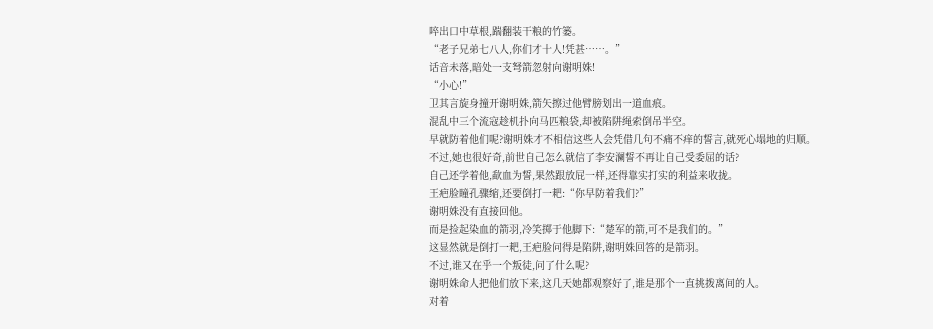啐出口中草根,踹翻装干粮的竹篓。
“老子兄弟七八人,你们才十人!凭甚……。”
话音未落,暗处一支弩箭忽射向谢明姝!
“小心!”
卫其言旋身撞开谢明姝,箭矢擦过他臂膀划出一道血痕。
混乱中三个流寇趁机扑向马匹粮袋,却被陷阱绳索倒吊半空。
早就防着他们呢?谢明姝才不相信这些人会凭借几句不痛不痒的誓言,就死心塌地的归顺。
不过,她也很好奇,前世自己怎么就信了李安澜誓不再让自己受委屈的话?
自己还学着他,歃血为誓,果然跟放屁一样,还得靠实打实的利益来收拢。
王疤脸瞳孔骤缩,还要倒打一耙:“你早防着我们?”
谢明姝没有直接回他。
而是捡起染血的箭羽,冷笑掷于他脚下:“楚军的箭,可不是我们的。”
这显然就是倒打一耙,王疤脸问得是陷阱,谢明姝回答的是箭羽。
不过,谁又在乎一个叛徒,问了什么呢?
谢明姝命人把他们放下来,这几天她都观察好了,谁是那个一直挑拨离间的人。
对着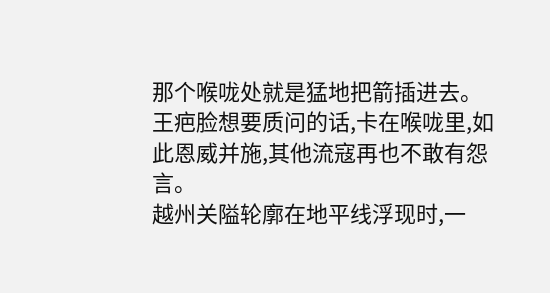那个喉咙处就是猛地把箭插进去。
王疤脸想要质问的话,卡在喉咙里,如此恩威并施,其他流寇再也不敢有怨言。
越州关隘轮廓在地平线浮现时,一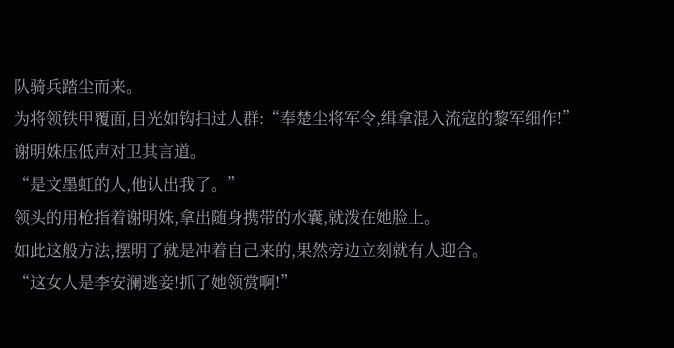队骑兵踏尘而来。
为将领铁甲覆面,目光如钩扫过人群:“奉楚尘将军令,缉拿混入流寇的黎军细作!”
谢明姝压低声对卫其言道。
“是文墨虹的人,他认出我了。”
领头的用枪指着谢明姝,拿出随身携带的水囊,就泼在她脸上。
如此这般方法,摆明了就是冲着自己来的,果然旁边立刻就有人迎合。
“这女人是李安澜逃妾!抓了她领赏啊!”